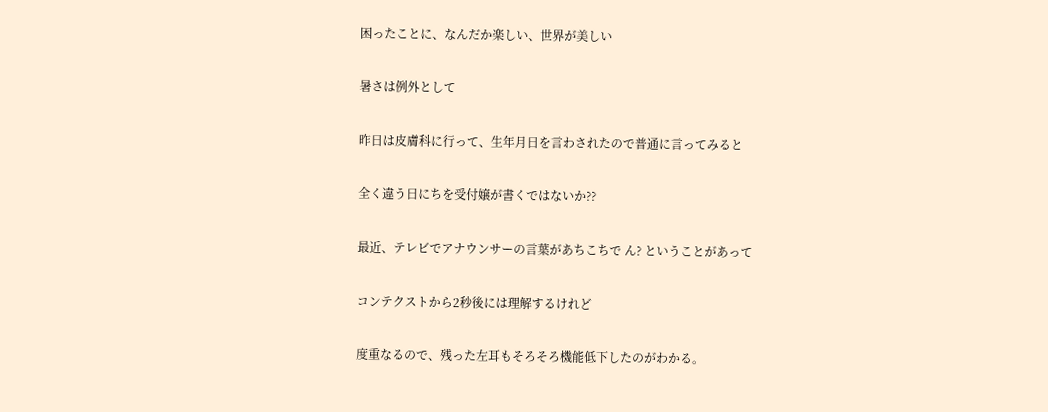困ったことに、なんだか楽しい、世界が美しい

暑さは例外として

昨日は皮膚科に行って、生年月日を言わされたので普通に言ってみると

全く違う日にちを受付嬢が書くではないか??

最近、テレビでアナウンサーの言葉があちこちで ん? ということがあって

コンテクストから2秒後には理解するけれど

度重なるので、残った左耳もそろそろ機能低下したのがわかる。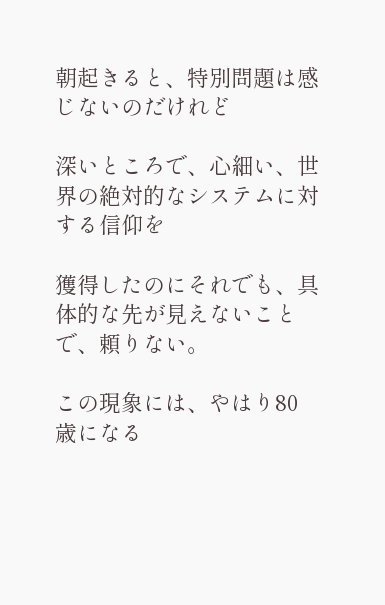朝起きると、特別問題は感じないのだけれど

深いところで、心細い、世界の絶対的なシステムに対する信仰を

獲得したのにそれでも、具体的な先が見えないことで、頼りない。

この現象には、やはり80歳になる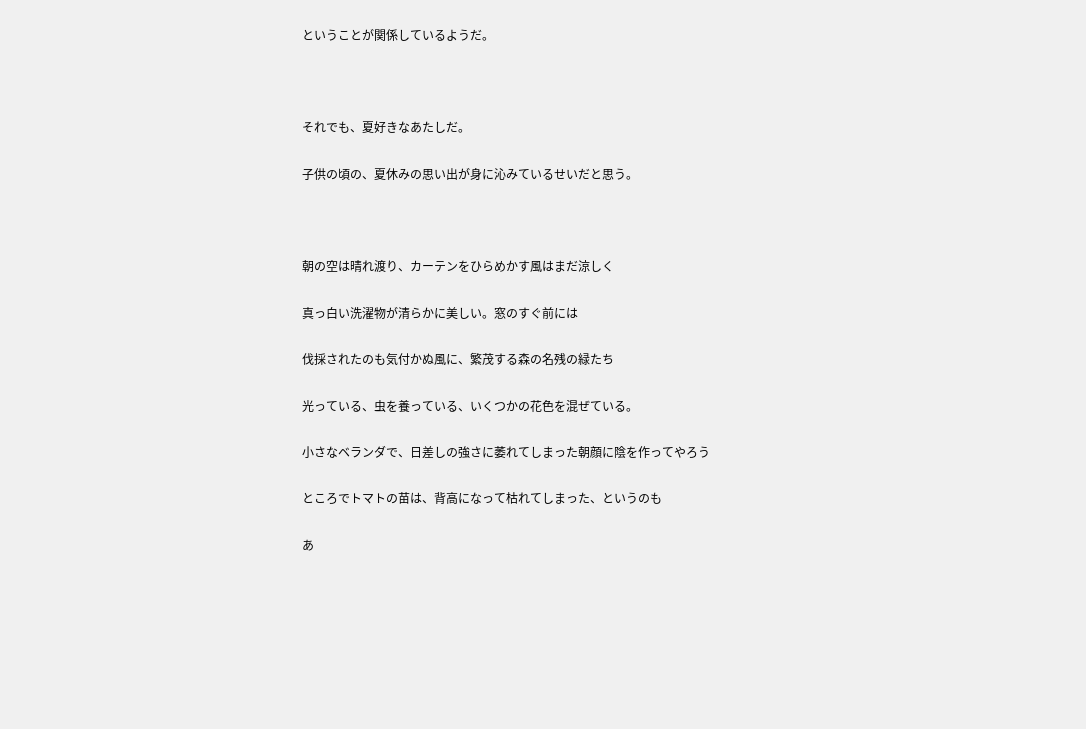ということが関係しているようだ。



それでも、夏好きなあたしだ。

子供の頃の、夏休みの思い出が身に沁みているせいだと思う。



朝の空は晴れ渡り、カーテンをひらめかす風はまだ涼しく

真っ白い洗濯物が清らかに美しい。窓のすぐ前には

伐採されたのも気付かぬ風に、繁茂する森の名残の緑たち

光っている、虫を養っている、いくつかの花色を混ぜている。

小さなベランダで、日差しの強さに萎れてしまった朝顔に陰を作ってやろう

ところでトマトの苗は、背高になって枯れてしまった、というのも

あ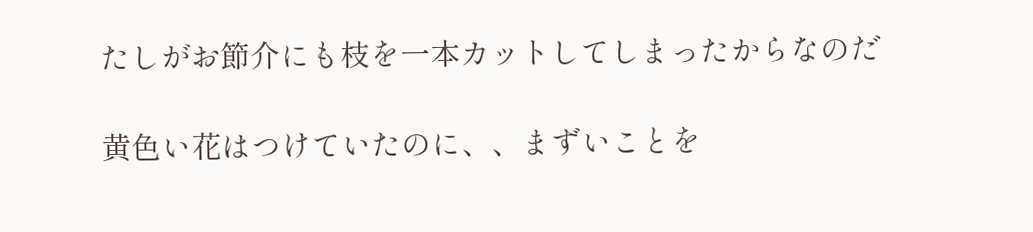たしがお節介にも枝を一本カットしてしまったからなのだ

黄色い花はつけていたのに、、まずいことを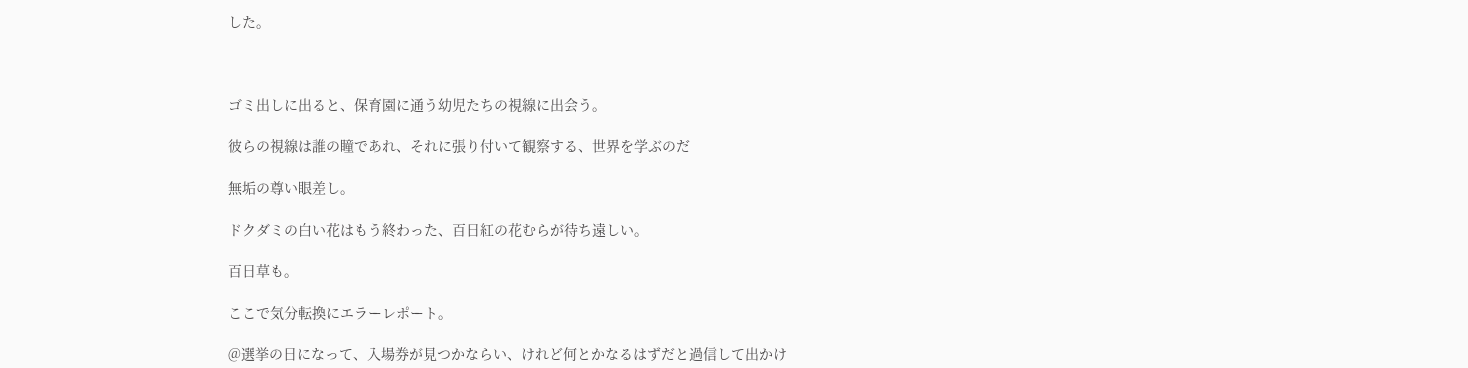した。



ゴミ出しに出ると、保育園に通う幼児たちの視線に出会う。

彼らの視線は誰の瞳であれ、それに張り付いて観察する、世界を学ぶのだ

無垢の尊い眼差し。

ドクダミの白い花はもう終わった、百日紅の花むらが待ち遠しい。

百日草も。

ここで気分転換にエラーレポート。

@選挙の日になって、入場券が見つかならい、けれど何とかなるはずだと過信して出かけ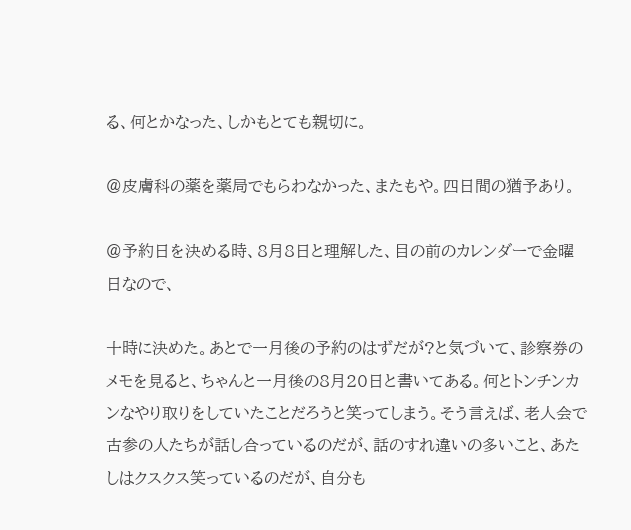る、何とかなった、しかもとても親切に。

@皮膚科の薬を薬局でもらわなかった、またもや。四日間の猶予あり。

@予約日を決める時、8月8日と理解した、目の前のカレンダーで金曜日なので、

十時に決めた。あとで一月後の予約のはずだが?と気づいて、診察券のメモを見ると、ちゃんと一月後の8月20日と書いてある。何とトンチンカンなやり取りをしていたことだろうと笑ってしまう。そう言えば、老人会で古参の人たちが話し合っているのだが、話のすれ違いの多いこと、あたしはクスクス笑っているのだが、自分も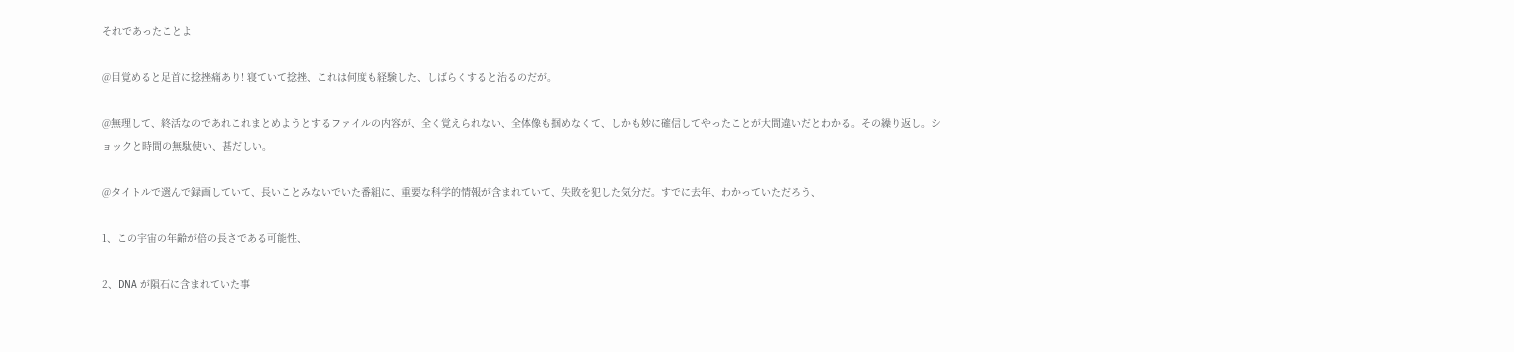それであったことよ

@目覚めると足首に捻挫痛あり! 寝ていて捻挫、これは何度も経験した、しばらくすると治るのだが。

@無理して、終活なのであれこれまとめようとするファイルの内容が、全く覚えられない、全体像も掴めなくて、しかも妙に確信してやったことが大間違いだとわかる。その繰り返し。ショックと時間の無駄使い、甚だしい。

@タイトルで選んで録画していて、長いことみないでいた番組に、重要な科学的情報が含まれていて、失敗を犯した気分だ。すでに去年、わかっていただろう、

1、この宇宙の年齢が倍の長さである可能性、

2、DNA が隕石に含まれていた事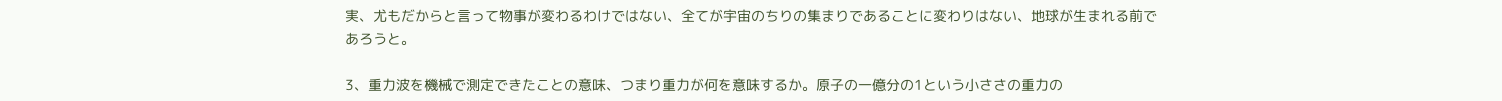実、尤もだからと言って物事が変わるわけではない、全てが宇宙のちりの集まりであることに変わりはない、地球が生まれる前であろうと。

3、重力波を機械で測定できたことの意味、つまり重力が何を意味するか。原子の一億分の1という小ささの重力の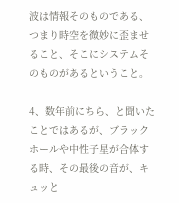波は情報そのものである、つまり時空を微妙に歪ませること、そこにシステムそのものがあるということ。

4、数年前にちら、と聞いたことではあるが、ブラックホールや中性子星が合体する時、その最後の音が、キュッと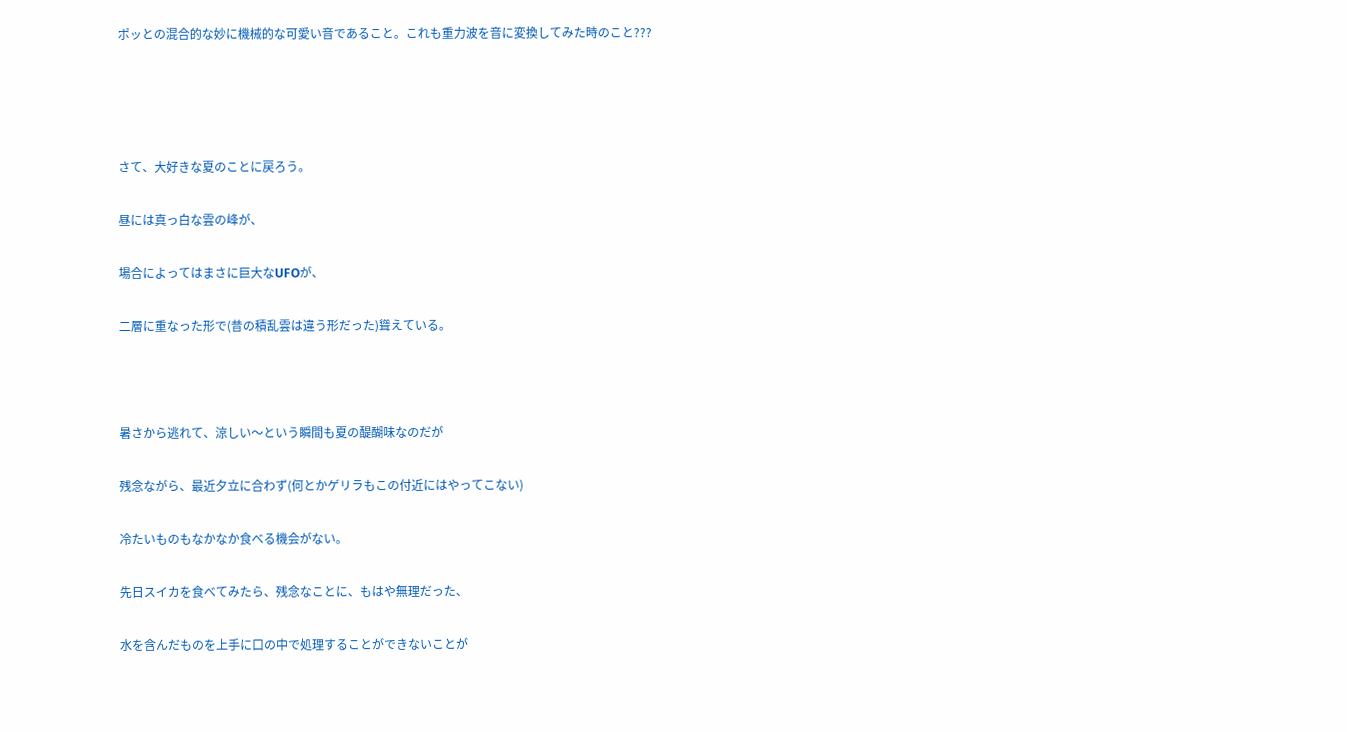ポッとの混合的な妙に機械的な可愛い音であること。これも重力波を音に変換してみた時のこと???




さて、大好きな夏のことに戻ろう。

昼には真っ白な雲の峰が、

場合によってはまさに巨大なUFOが、

二層に重なった形で(昔の積乱雲は違う形だった)聳えている。



暑さから逃れて、涼しい〜という瞬間も夏の醍醐味なのだが

残念ながら、最近夕立に合わず(何とかゲリラもこの付近にはやってこない)

冷たいものもなかなか食べる機会がない。

先日スイカを食べてみたら、残念なことに、もはや無理だった、

水を含んだものを上手に口の中で処理することができないことが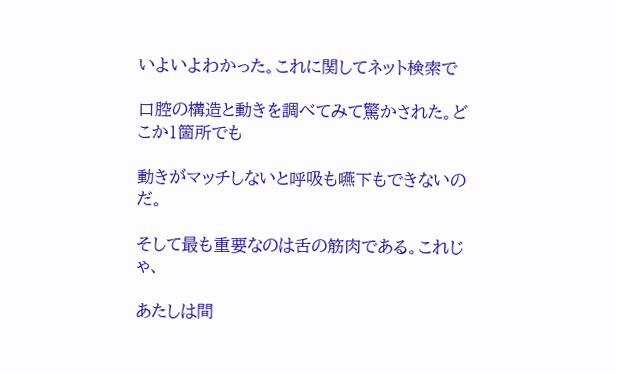いよいよわかった。これに関してネット検索で

口腔の構造と動きを調べてみて驚かされた。どこか1箇所でも

動きがマッチしないと呼吸も嚥下もできないのだ。

そして最も重要なのは舌の筋肉である。これじゃ、

あたしは間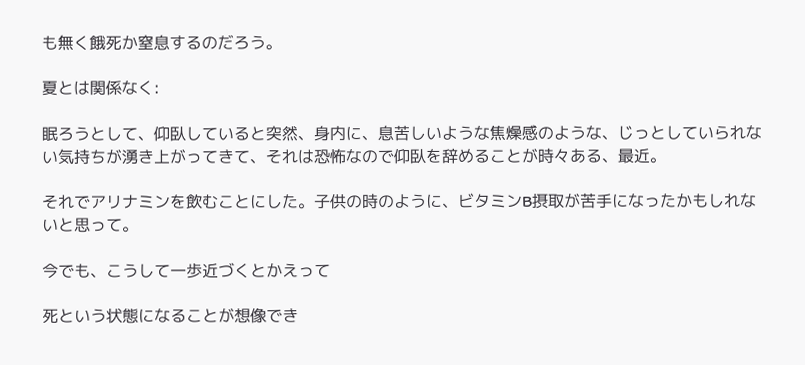も無く餓死か窒息するのだろう。

夏とは関係なく:

眠ろうとして、仰臥していると突然、身内に、息苦しいような焦燥感のような、じっとしていられない気持ちが湧き上がってきて、それは恐怖なので仰臥を辞めることが時々ある、最近。

それでアリナミンを飲むことにした。子供の時のように、ビタミンB摂取が苦手になったかもしれないと思って。

今でも、こうして一歩近づくとかえって

死という状態になることが想像でき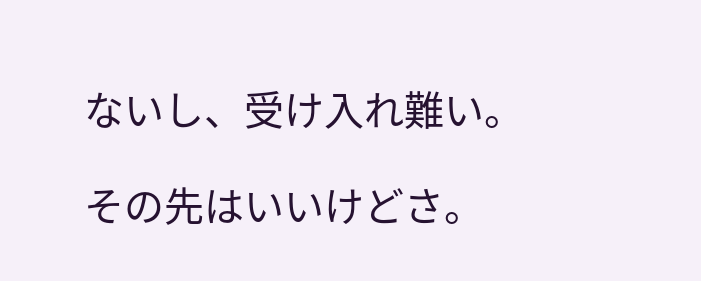ないし、受け入れ難い。

その先はいいけどさ。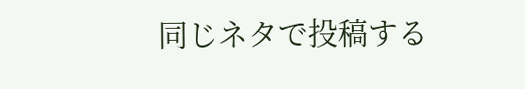同じネタで投稿する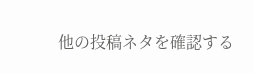他の投稿ネタを確認する